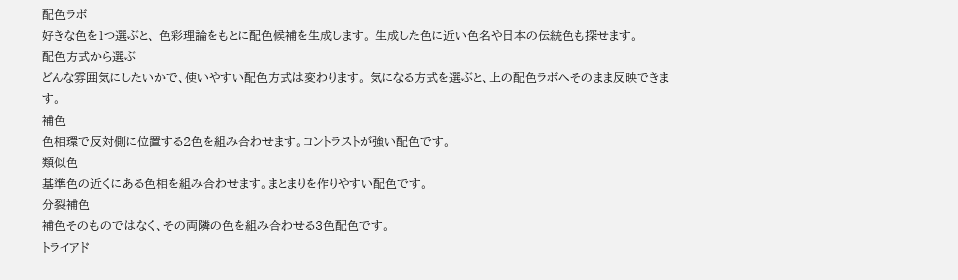配色ラボ
好きな色を1つ選ぶと、 色彩理論をもとに配色候補を生成します。 生成した色に近い色名や日本の伝統色も探せます。
配色方式から選ぶ
どんな雰囲気にしたいかで、使いやすい配色方式は変わります。 気になる方式を選ぶと、上の配色ラボへそのまま反映できます。
補色
色相環で反対側に位置する2色を組み合わせます。コントラストが強い配色です。
類似色
基準色の近くにある色相を組み合わせます。まとまりを作りやすい配色です。
分裂補色
補色そのものではなく、その両隣の色を組み合わせる3色配色です。
トライアド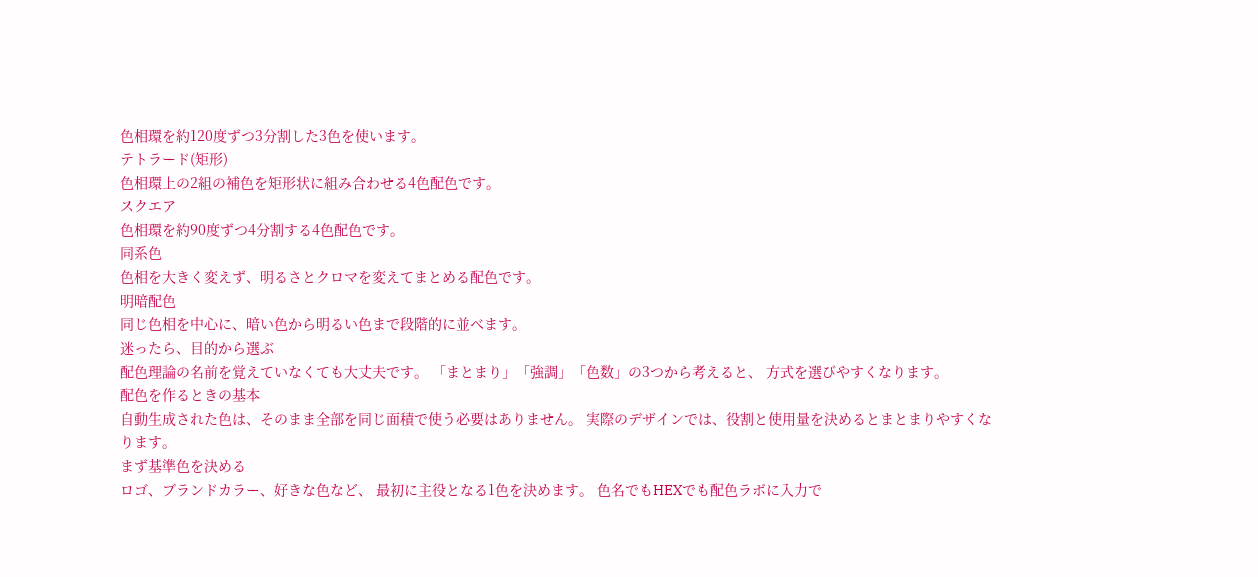色相環を約120度ずつ3分割した3色を使います。
テトラード(矩形)
色相環上の2組の補色を矩形状に組み合わせる4色配色です。
スクエア
色相環を約90度ずつ4分割する4色配色です。
同系色
色相を大きく変えず、明るさとクロマを変えてまとめる配色です。
明暗配色
同じ色相を中心に、暗い色から明るい色まで段階的に並べます。
迷ったら、目的から選ぶ
配色理論の名前を覚えていなくても大丈夫です。 「まとまり」「強調」「色数」の3つから考えると、 方式を選びやすくなります。
配色を作るときの基本
自動生成された色は、そのまま全部を同じ面積で使う必要はありません。 実際のデザインでは、役割と使用量を決めるとまとまりやすくなります。
まず基準色を決める
ロゴ、ブランドカラー、好きな色など、 最初に主役となる1色を決めます。 色名でもHEXでも配色ラボに入力で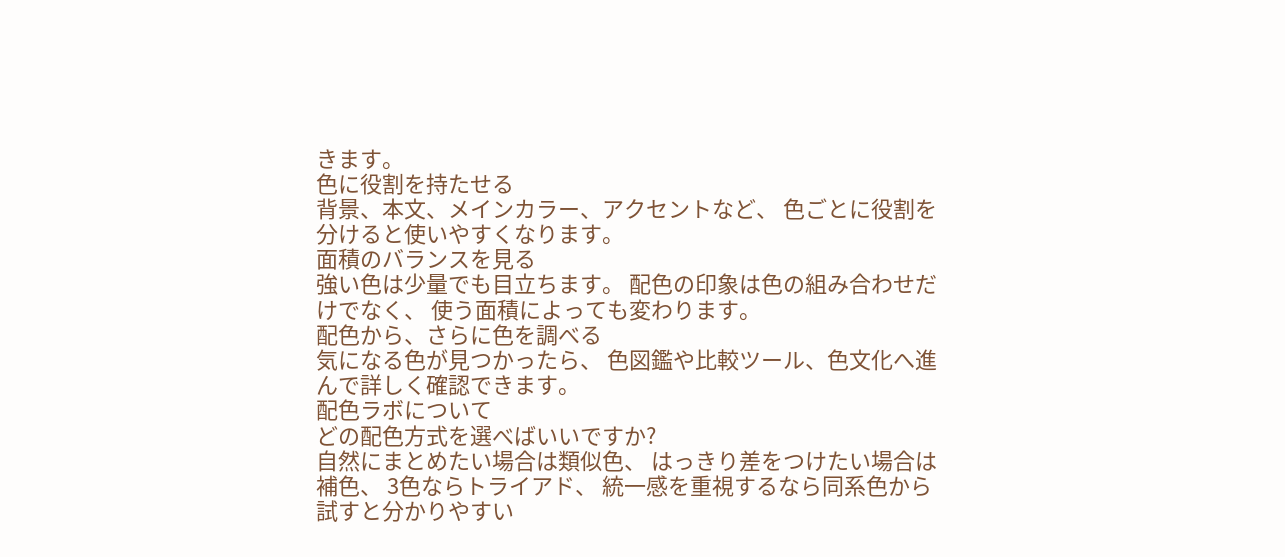きます。
色に役割を持たせる
背景、本文、メインカラー、アクセントなど、 色ごとに役割を分けると使いやすくなります。
面積のバランスを見る
強い色は少量でも目立ちます。 配色の印象は色の組み合わせだけでなく、 使う面積によっても変わります。
配色から、さらに色を調べる
気になる色が見つかったら、 色図鑑や比較ツール、色文化へ進んで詳しく確認できます。
配色ラボについて
どの配色方式を選べばいいですか?
自然にまとめたい場合は類似色、 はっきり差をつけたい場合は補色、 3色ならトライアド、 統一感を重視するなら同系色から試すと分かりやすい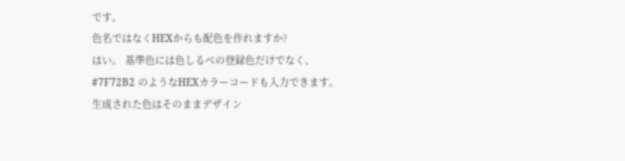です。
色名ではなくHEXからも配色を作れますか?
はい。 基準色には色しるべの登録色だけでなく、 #7F72B2 のようなHEXカラーコードも入力できます。
生成された色はそのままデザイン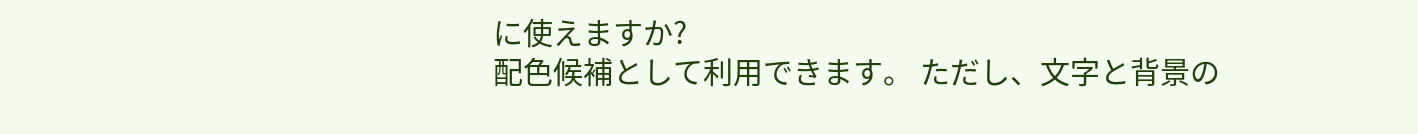に使えますか?
配色候補として利用できます。 ただし、文字と背景の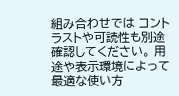組み合わせでは コントラストや可読性も別途確認してください。 用途や表示環境によって最適な使い方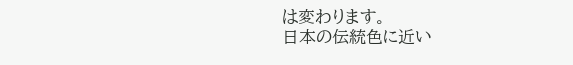は変わります。
日本の伝統色に近い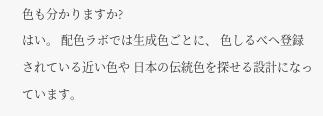色も分かりますか?
はい。 配色ラボでは生成色ごとに、 色しるべへ登録されている近い色や 日本の伝統色を探せる設計になっています。